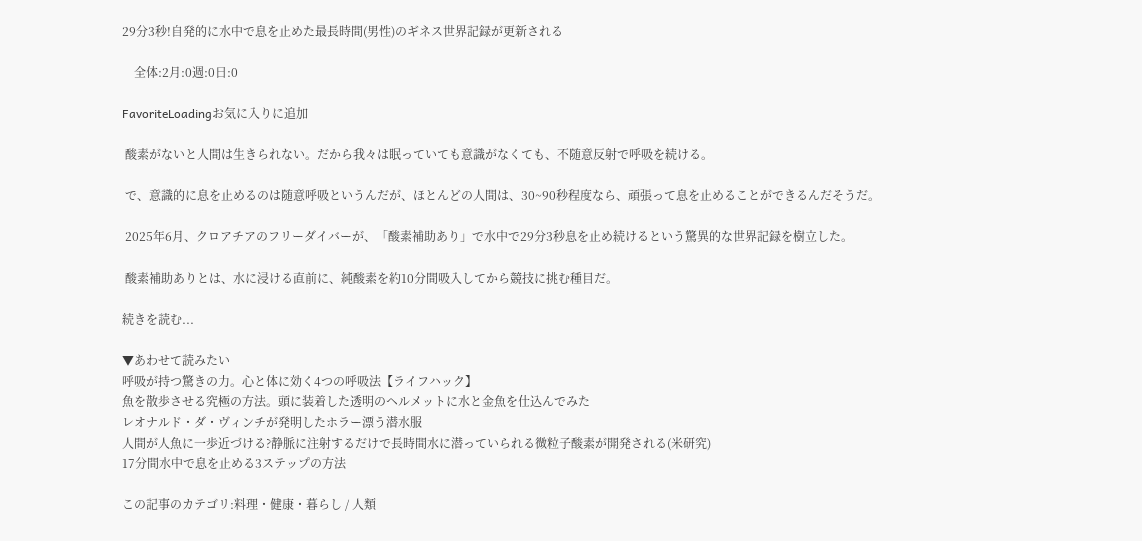29分3秒!自発的に水中で息を止めた最長時間(男性)のギネス世界記録が更新される

    全体:2月:0週:0日:0

FavoriteLoadingお気に入りに追加

 酸素がないと人間は生きられない。だから我々は眠っていても意識がなくても、不随意反射で呼吸を続ける。

 で、意識的に息を止めるのは随意呼吸というんだが、ほとんどの人間は、30~90秒程度なら、頑張って息を止めることができるんだそうだ。

 2025年6月、クロアチアのフリーダイバーが、「酸素補助あり」で水中で29分3秒息を止め続けるという驚異的な世界記録を樹立した。

 酸素補助ありとは、水に浸ける直前に、純酸素を約10分間吸入してから競技に挑む種目だ。

続きを読む...

▼あわせて読みたい
呼吸が持つ驚きの力。心と体に効く4つの呼吸法【ライフハック】
魚を散歩させる究極の方法。頭に装着した透明のヘルメットに水と金魚を仕込んでみた
レオナルド・ダ・ヴィンチが発明したホラー漂う潜水服
人間が人魚に一歩近づける?静脈に注射するだけで長時間水に潜っていられる微粒子酸素が開発される(米研究)
17分間水中で息を止める3ステップの方法

この記事のカテゴリ:料理・健康・暮らし / 人類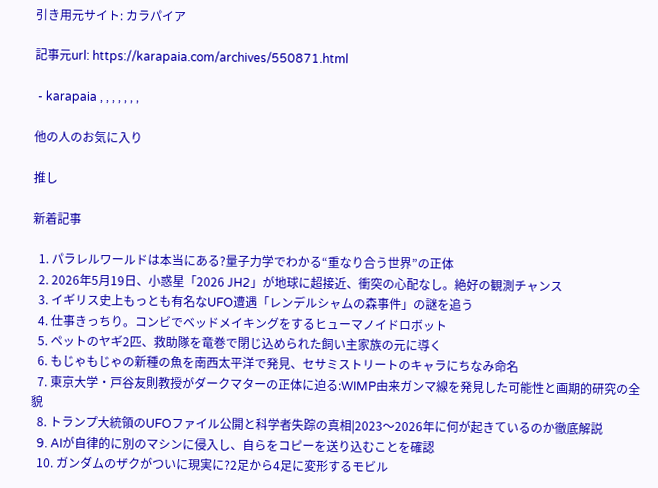引き用元サイト: カラパイア

記事元url: https://karapaia.com/archives/550871.html

 - karapaia , , , , , , ,

他の人のお気に入り

推し

新着記事

  1. パラレルワールドは本当にある?量子力学でわかる“重なり合う世界”の正体
  2. 2026年5月19日、小惑星「2026 JH2」が地球に超接近、衝突の心配なし。絶好の観測チャンス
  3. イギリス史上もっとも有名なUFO遭遇「レンデルシャムの森事件」の謎を追う
  4. 仕事きっちり。コンビでベッドメイキングをするヒューマノイドロボット
  5. ペットのヤギ2匹、救助隊を竜巻で閉じ込められた飼い主家族の元に導く
  6. もじゃもじゃの新種の魚を南西太平洋で発見、セサミストリートのキャラにちなみ命名
  7. 東京大学・戸谷友則教授がダークマターの正体に迫る:WIMP由来ガンマ線を発見した可能性と画期的研究の全貌
  8. トランプ大統領のUFOファイル公開と科学者失踪の真相|2023〜2026年に何が起きているのか徹底解説
  9. AIが自律的に別のマシンに侵入し、自らをコピーを送り込むことを確認
  10. ガンダムのザクがついに現実に?2足から4足に変形するモビル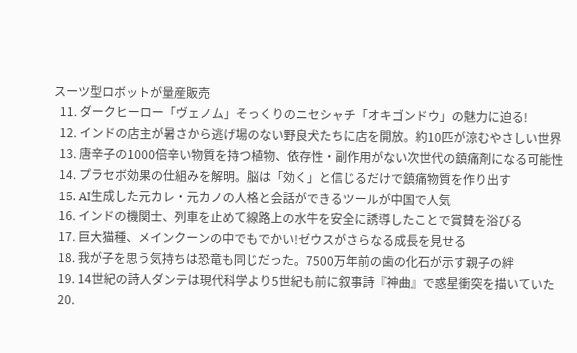スーツ型ロボットが量産販売
  11. ダークヒーロー「ヴェノム」そっくりのニセシャチ「オキゴンドウ」の魅力に迫る!
  12. インドの店主が暑さから逃げ場のない野良犬たちに店を開放。約10匹が涼むやさしい世界
  13. 唐辛子の1000倍辛い物質を持つ植物、依存性・副作用がない次世代の鎮痛剤になる可能性
  14. プラセボ効果の仕組みを解明。脳は「効く」と信じるだけで鎮痛物質を作り出す
  15. AI生成した元カレ・元カノの人格と会話ができるツールが中国で人気
  16. インドの機関士、列車を止めて線路上の水牛を安全に誘導したことで賞賛を浴びる
  17. 巨大猫種、メインクーンの中でもでかい!ゼウスがさらなる成長を見せる
  18. 我が子を思う気持ちは恐竜も同じだった。7500万年前の歯の化石が示す親子の絆
  19. 14世紀の詩人ダンテは現代科学より5世紀も前に叙事詩『神曲』で惑星衝突を描いていた
  20.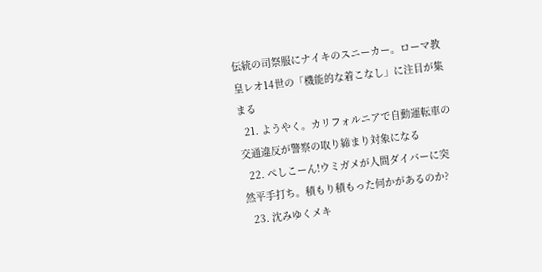伝統の司祭服にナイキのスニーカー。ローマ教皇レオ14世の「機能的な着こなし」に注目が集まる
  21. ようやく。カリフォルニアで自動運転車の交通違反が警察の取り締まり対象になる
  22. ぺしこーん!ウミガメが人間ダイバーに突然平手打ち。積もり積もった何かがあるのか?
  23. 沈みゆくメキ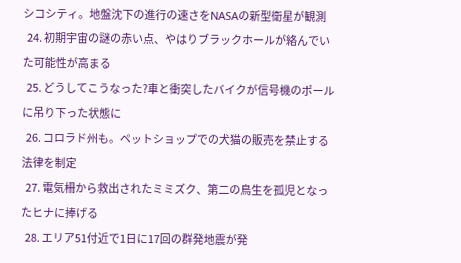シコシティ。地盤沈下の進行の速さをNASAの新型衛星が観測
  24. 初期宇宙の謎の赤い点、やはりブラックホールが絡んでいた可能性が高まる
  25. どうしてこうなった?車と衝突したバイクが信号機のポールに吊り下った状態に
  26. コロラド州も。ペットショップでの犬猫の販売を禁止する法律を制定
  27. 電気柵から救出されたミミズク、第二の鳥生を孤児となったヒナに捧げる
  28. エリア51付近で1日に17回の群発地震が発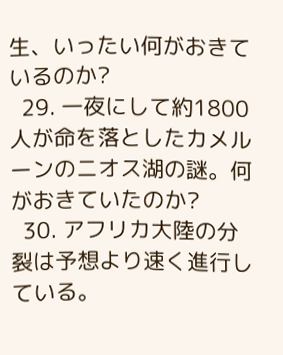生、いったい何がおきているのか?
  29. 一夜にして約1800人が命を落としたカメルーンのニオス湖の謎。何がおきていたのか?
  30. アフリカ大陸の分裂は予想より速く進行している。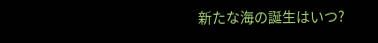新たな海の誕生はいつ?